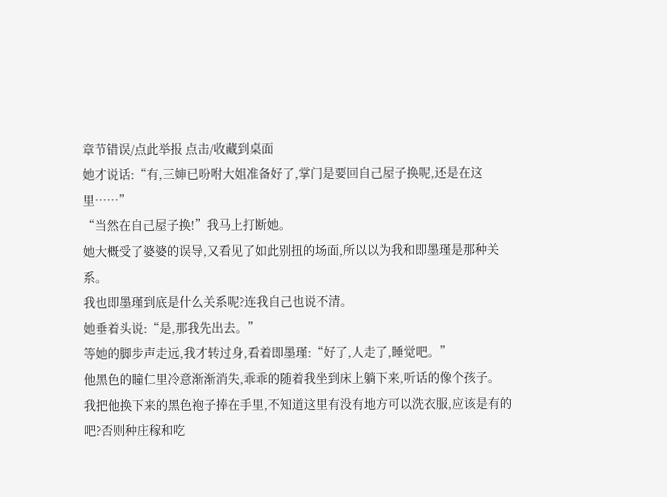章节错误/点此举报 点击/收藏到桌面
她才说话:“有,三婶已吩咐大姐准备好了,掌门是要回自己屋子换呢,还是在这里……”
“当然在自己屋子换!”我马上打断她。
她大概受了婆婆的误导,又看见了如此别扭的场面,所以以为我和即墨瑾是那种关系。
我也即墨瑾到底是什么关系呢?连我自己也说不清。
她垂着头说:“是,那我先出去。”
等她的脚步声走远,我才转过身,看着即墨瑾:“好了,人走了,睡觉吧。”
他黑色的瞳仁里冷意渐渐消失,乖乖的随着我坐到床上躺下来,听话的像个孩子。
我把他换下来的黑色袍子捧在手里,不知道这里有没有地方可以洗衣服,应该是有的吧?否则种庄稼和吃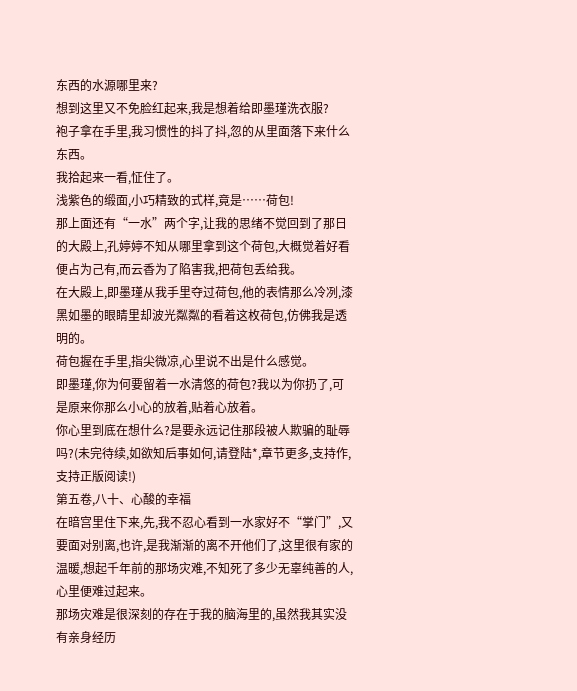东西的水源哪里来?
想到这里又不免脸红起来,我是想着给即墨瑾洗衣服?
袍子拿在手里,我习惯性的抖了抖,忽的从里面落下来什么东西。
我拾起来一看,怔住了。
浅紫色的缎面,小巧精致的式样,竟是……荷包!
那上面还有“一水”两个字,让我的思绪不觉回到了那日的大殿上,孔婷婷不知从哪里拿到这个荷包,大概觉着好看便占为己有,而云香为了陷害我,把荷包丢给我。
在大殿上,即墨瑾从我手里夺过荷包,他的表情那么冷冽,漆黑如墨的眼睛里却波光粼粼的看着这枚荷包,仿佛我是透明的。
荷包握在手里,指尖微凉,心里说不出是什么感觉。
即墨瑾,你为何要留着一水清悠的荷包?我以为你扔了,可是原来你那么小心的放着,贴着心放着。
你心里到底在想什么?是要永远记住那段被人欺骗的耻辱吗?(未完待续,如欲知后事如何,请登陆*,章节更多,支持作,支持正版阅读!)
第五卷,八十、心酸的幸福
在暗宫里住下来,先,我不忍心看到一水家好不“掌门”,又要面对别离,也许,是我渐渐的离不开他们了,这里很有家的温暖,想起千年前的那场灾难,不知死了多少无辜纯善的人,心里便难过起来。
那场灾难是很深刻的存在于我的脑海里的,虽然我其实没有亲身经历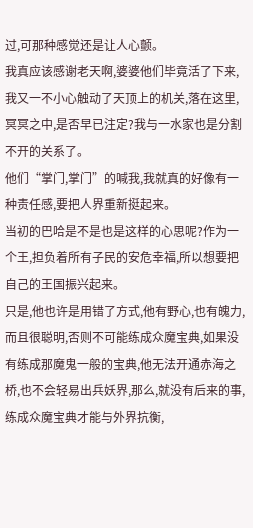过,可那种感觉还是让人心颤。
我真应该感谢老天啊,婆婆他们毕竟活了下来,我又一不小心触动了天顶上的机关,落在这里,冥冥之中,是否早已注定?我与一水家也是分割不开的关系了。
他们“掌门,掌门”的喊我,我就真的好像有一种责任感,要把人界重新挺起来。
当初的巴哈是不是也是这样的心思呢?作为一个王,担负着所有子民的安危幸福,所以想要把自己的王国振兴起来。
只是,他也许是用错了方式,他有野心,也有魄力,而且很聪明,否则不可能练成众魔宝典,如果没有练成那魔鬼一般的宝典,他无法开通赤海之桥,也不会轻易出兵妖界,那么,就没有后来的事,练成众魔宝典才能与外界抗衡,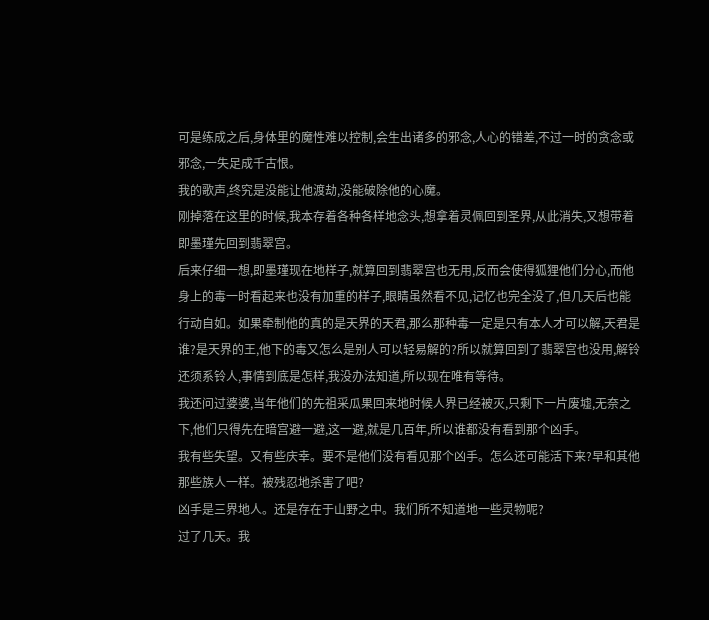可是练成之后,身体里的魔性难以控制,会生出诸多的邪念,人心的错差,不过一时的贪念或邪念,一失足成千古恨。
我的歌声,终究是没能让他渡劫,没能破除他的心魔。
刚掉落在这里的时候,我本存着各种各样地念头,想拿着灵佩回到圣界,从此消失,又想带着即墨瑾先回到翡翠宫。
后来仔细一想,即墨瑾现在地样子,就算回到翡翠宫也无用,反而会使得狐狸他们分心,而他身上的毒一时看起来也没有加重的样子,眼睛虽然看不见,记忆也完全没了,但几天后也能行动自如。如果牵制他的真的是天界的天君,那么那种毒一定是只有本人才可以解,天君是谁?是天界的王,他下的毒又怎么是别人可以轻易解的?所以就算回到了翡翠宫也没用,解铃还须系铃人,事情到底是怎样,我没办法知道,所以现在唯有等待。
我还问过婆婆,当年他们的先祖采瓜果回来地时候人界已经被灭,只剩下一片废墟,无奈之下,他们只得先在暗宫避一避,这一避,就是几百年,所以谁都没有看到那个凶手。
我有些失望。又有些庆幸。要不是他们没有看见那个凶手。怎么还可能活下来?早和其他那些族人一样。被残忍地杀害了吧?
凶手是三界地人。还是存在于山野之中。我们所不知道地一些灵物呢?
过了几天。我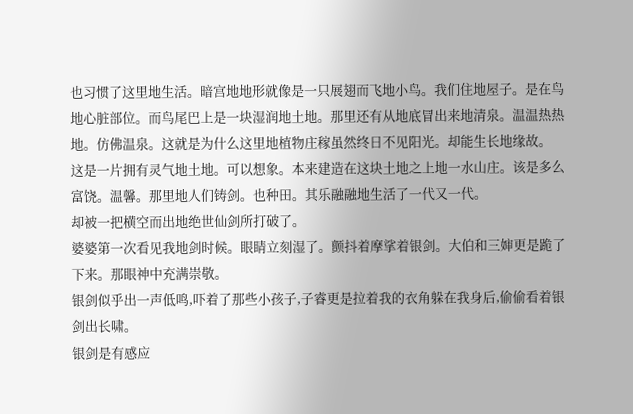也习惯了这里地生活。暗宫地地形就像是一只展翅而飞地小鸟。我们住地屋子。是在鸟地心脏部位。而鸟尾巴上是一块湿润地土地。那里还有从地底冒出来地清泉。温温热热地。仿佛温泉。这就是为什么这里地植物庄稼虽然终日不见阳光。却能生长地缘故。
这是一片拥有灵气地土地。可以想象。本来建造在这块土地之上地一水山庄。该是多么富饶。温馨。那里地人们铸剑。也种田。其乐融融地生活了一代又一代。
却被一把横空而出地绝世仙剑所打破了。
婆婆第一次看见我地剑时候。眼睛立刻湿了。颤抖着摩挲着银剑。大伯和三婶更是跪了下来。那眼神中充满崇敬。
银剑似乎出一声低鸣,吓着了那些小孩子,子睿更是拉着我的衣角躲在我身后,偷偷看着银剑出长啸。
银剑是有感应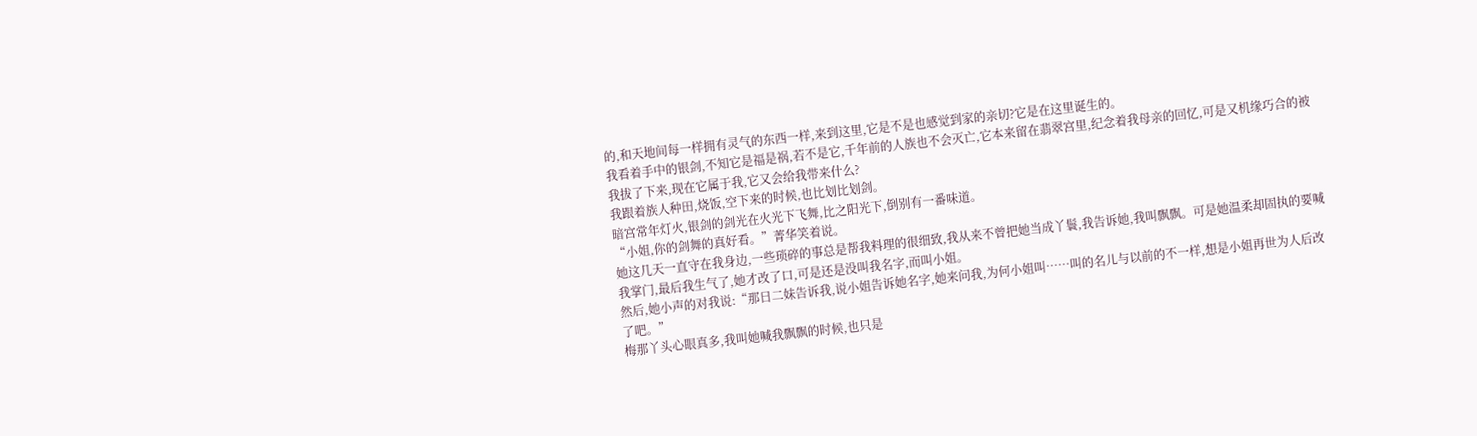的,和天地间每一样拥有灵气的东西一样,来到这里,它是不是也感觉到家的亲切?它是在这里诞生的。
我看着手中的银剑,不知它是福是祸,若不是它,千年前的人族也不会灭亡,它本来留在翡翠宫里,纪念着我母亲的回忆,可是又机缘巧合的被我拔了下来,现在它属于我,它又会给我带来什么?
我跟着族人种田,烧饭,空下来的时候,也比划比划剑。
暗宫常年灯火,银剑的剑光在火光下飞舞,比之阳光下,倒别有一番味道。
“小姐,你的剑舞的真好看。”菁华笑着说。
她这几天一直守在我身边,一些琐碎的事总是帮我料理的很细致,我从来不曾把她当成丫鬟,我告诉她,我叫飘飘。可是她温柔却固执的要喊我掌门,最后我生气了,她才改了口,可是还是没叫我名字,而叫小姐。
然后,她小声的对我说:“那日二妹告诉我,说小姐告诉她名字,她来问我,为何小姐叫……叫的名儿与以前的不一样,想是小姐再世为人后改了吧。”
梅那丫头心眼真多,我叫她喊我飘飘的时候,也只是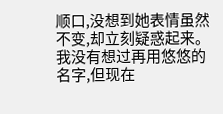顺口,没想到她表情虽然不变,却立刻疑惑起来。
我没有想过再用悠悠的名字,但现在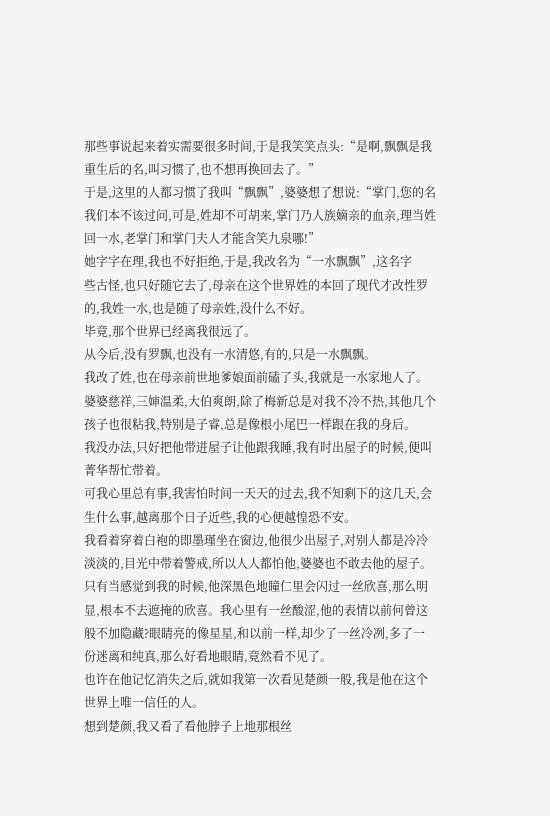那些事说起来着实需要很多时间,于是我笑笑点头:“是啊,飘飘是我重生后的名,叫习惯了,也不想再换回去了。”
于是,这里的人都习惯了我叫“飘飘”,婆婆想了想说:“掌门,您的名我们本不该过问,可是,姓却不可胡来,掌门乃人族嫡亲的血亲,理当姓回一水,老掌门和掌门夫人才能含笑九泉哪!”
她字字在理,我也不好拒绝,于是,我改名为“一水飘飘”,这名字
些古怪,也只好随它去了,母亲在这个世界姓的本回了现代才改性罗的,我姓一水,也是随了母亲姓,没什么不好。
毕竟,那个世界已经离我很远了。
从今后,没有罗飘,也没有一水清悠,有的,只是一水飘飘。
我改了姓,也在母亲前世地爹娘面前磕了头,我就是一水家地人了。
婆婆慈祥,三婶温柔,大伯爽朗,除了梅新总是对我不冷不热,其他几个孩子也很粘我,特别是子睿,总是像根小尾巴一样跟在我的身后。
我没办法,只好把他带进屋子让他跟我睡,我有时出屋子的时候,便叫菁华帮忙带着。
可我心里总有事,我害怕时间一天天的过去,我不知剩下的这几天,会生什么事,越离那个日子近些,我的心便越惶恐不安。
我看着穿着白袍的即墨瑾坐在窗边,他很少出屋子,对别人都是冷冷淡淡的,目光中带着警戒,所以人人都怕他,婆婆也不敢去他的屋子。
只有当感觉到我的时候,他深黑色地瞳仁里会闪过一丝欣喜,那么明显,根本不去遮掩的欣喜。我心里有一丝酸涩,他的表情以前何曾这般不加隐藏?眼睛亮的像星星,和以前一样,却少了一丝冷冽,多了一份迷离和纯真,那么好看地眼睛,竟然看不见了。
也许在他记忆消失之后,就如我第一次看见楚颜一般,我是他在这个世界上唯一信任的人。
想到楚颜,我又看了看他脖子上地那根丝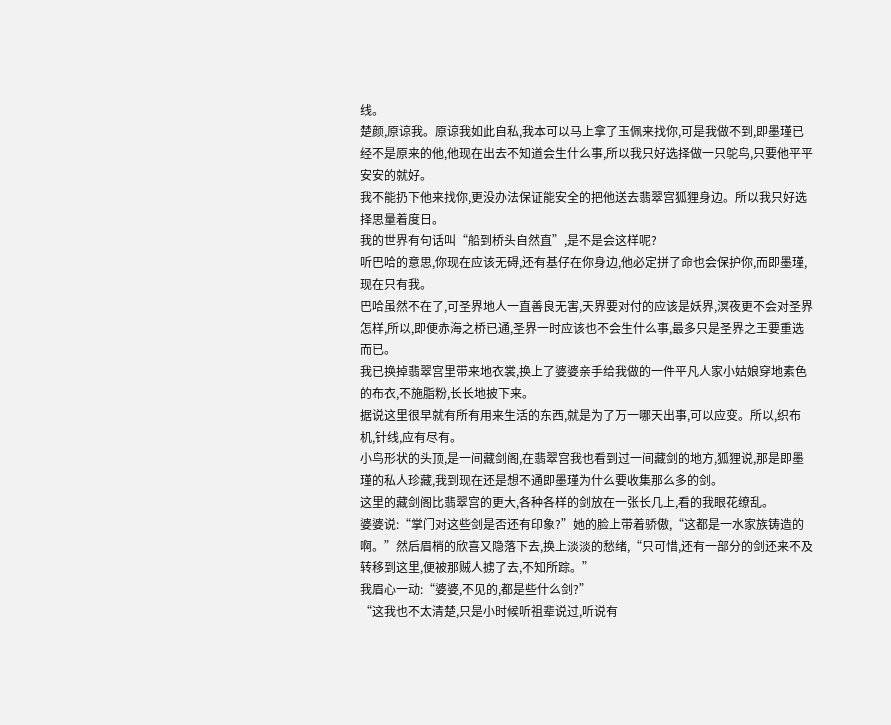线。
楚颜,原谅我。原谅我如此自私,我本可以马上拿了玉佩来找你,可是我做不到,即墨瑾已经不是原来的他,他现在出去不知道会生什么事,所以我只好选择做一只鸵鸟,只要他平平安安的就好。
我不能扔下他来找你,更没办法保证能安全的把他送去翡翠宫狐狸身边。所以我只好选择思量着度日。
我的世界有句话叫“船到桥头自然直”,是不是会这样呢?
听巴哈的意思,你现在应该无碍,还有基仔在你身边,他必定拼了命也会保护你,而即墨瑾,现在只有我。
巴哈虽然不在了,可圣界地人一直善良无害,天界要对付的应该是妖界,溟夜更不会对圣界怎样,所以,即便赤海之桥已通,圣界一时应该也不会生什么事,最多只是圣界之王要重选而已。
我已换掉翡翠宫里带来地衣裳,换上了婆婆亲手给我做的一件平凡人家小姑娘穿地素色的布衣,不施脂粉,长长地披下来。
据说这里很早就有所有用来生活的东西,就是为了万一哪天出事,可以应变。所以,织布机,针线,应有尽有。
小鸟形状的头顶,是一间藏剑阁,在翡翠宫我也看到过一间藏剑的地方,狐狸说,那是即墨瑾的私人珍藏,我到现在还是想不通即墨瑾为什么要收集那么多的剑。
这里的藏剑阁比翡翠宫的更大,各种各样的剑放在一张长几上,看的我眼花缭乱。
婆婆说:“掌门对这些剑是否还有印象?”她的脸上带着骄傲,“这都是一水家族铸造的啊。”然后眉梢的欣喜又隐落下去,换上淡淡的愁绪,“只可惜,还有一部分的剑还来不及转移到这里,便被那贼人掳了去,不知所踪。”
我眉心一动:“婆婆,不见的,都是些什么剑?”
“这我也不太清楚,只是小时候听祖辈说过,听说有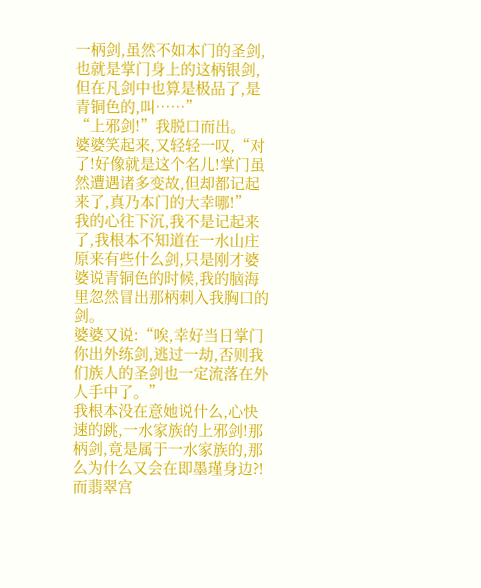一柄剑,虽然不如本门的圣剑,也就是掌门身上的这柄银剑,但在凡剑中也算是极品了,是青铜色的,叫……”
“上邪剑!”我脱口而出。
婆婆笑起来,又轻轻一叹,“对了!好像就是这个名儿!掌门虽然遭遇诸多变故,但却都记起来了,真乃本门的大幸哪!”
我的心往下沉,我不是记起来了,我根本不知道在一水山庄原来有些什么剑,只是刚才婆婆说青铜色的时候,我的脑海里忽然冒出那柄刺入我胸口的剑。
婆婆又说:“唉,幸好当日掌门你出外练剑,逃过一劫,否则我们族人的圣剑也一定流落在外人手中了。”
我根本没在意她说什么,心快速的跳,一水家族的上邪剑!那柄剑,竟是属于一水家族的,那么为什么又会在即墨瑾身边?!
而翡翠宫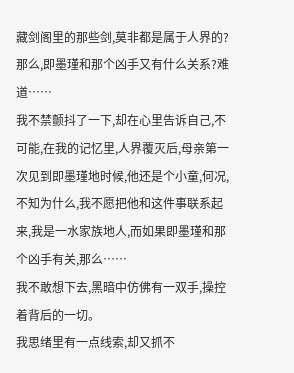藏剑阁里的那些剑,莫非都是属于人界的?
那么,即墨瑾和那个凶手又有什么关系?难道……
我不禁颤抖了一下,却在心里告诉自己,不可能,在我的记忆里,人界覆灭后,母亲第一次见到即墨瑾地时候,他还是个小童,何况,不知为什么,我不愿把他和这件事联系起来,我是一水家族地人,而如果即墨瑾和那个凶手有关,那么……
我不敢想下去,黑暗中仿佛有一双手,操控着背后的一切。
我思绪里有一点线索,却又抓不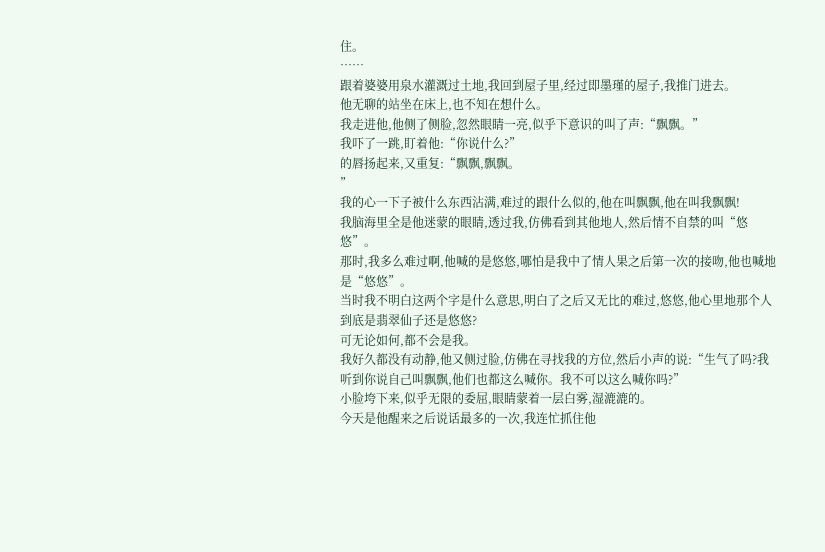住。
……
跟着婆婆用泉水灌溉过土地,我回到屋子里,经过即墨瑾的屋子,我推门进去。
他无聊的站坐在床上,也不知在想什么。
我走进他,他侧了侧脸,忽然眼睛一亮,似乎下意识的叫了声:“飘飘。”
我吓了一跳,盯着他:“你说什么?”
的唇扬起来,又重复:“飘飘,飘飘。
”
我的心一下子被什么东西沾满,难过的跟什么似的,他在叫飘飘,他在叫我飘飘!
我脑海里全是他迷蒙的眼睛,透过我,仿佛看到其他地人,然后情不自禁的叫“悠悠”。
那时,我多么难过啊,他喊的是悠悠,哪怕是我中了情人果之后第一次的接吻,他也喊地是“悠悠”。
当时我不明白这两个字是什么意思,明白了之后又无比的难过,悠悠,他心里地那个人到底是翡翠仙子还是悠悠?
可无论如何,都不会是我。
我好久都没有动静,他又侧过脸,仿佛在寻找我的方位,然后小声的说:“生气了吗?我听到你说自己叫飘飘,他们也都这么喊你。我不可以这么喊你吗?”
小脸垮下来,似乎无限的委屈,眼睛蒙着一层白雾,湿漉漉的。
今天是他醒来之后说话最多的一次,我连忙抓住他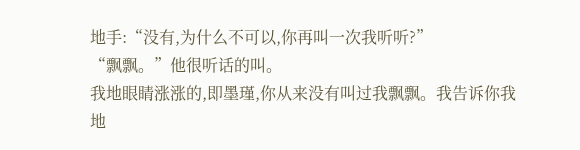地手:“没有,为什么不可以,你再叫一次我听听?”
“飘飘。”他很听话的叫。
我地眼睛涨涨的,即墨瑾,你从来没有叫过我飘飘。我告诉你我地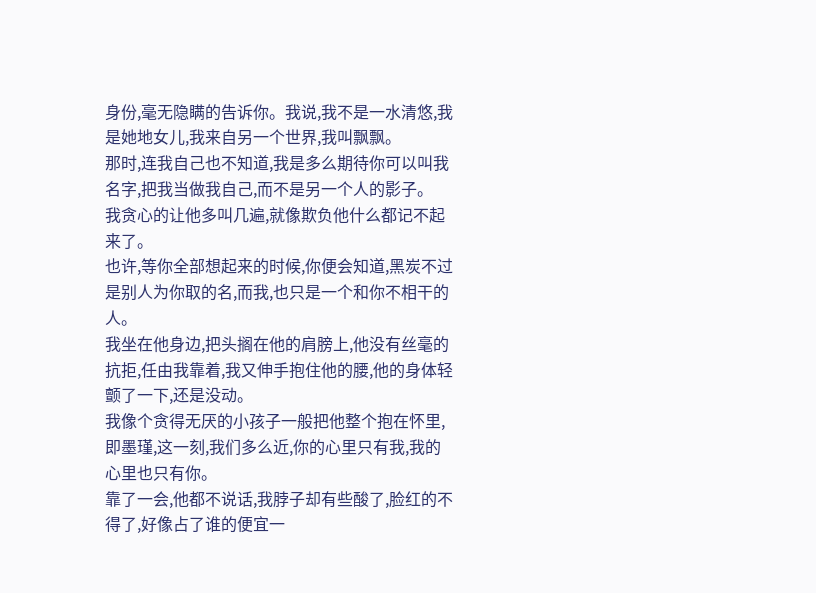身份,毫无隐瞒的告诉你。我说,我不是一水清悠,我是她地女儿,我来自另一个世界,我叫飘飘。
那时,连我自己也不知道,我是多么期待你可以叫我名字,把我当做我自己,而不是另一个人的影子。
我贪心的让他多叫几遍,就像欺负他什么都记不起来了。
也许,等你全部想起来的时候,你便会知道,黑炭不过是别人为你取的名,而我,也只是一个和你不相干的人。
我坐在他身边,把头搁在他的肩膀上,他没有丝毫的抗拒,任由我靠着,我又伸手抱住他的腰,他的身体轻颤了一下,还是没动。
我像个贪得无厌的小孩子一般把他整个抱在怀里,即墨瑾,这一刻,我们多么近,你的心里只有我,我的心里也只有你。
靠了一会,他都不说话,我脖子却有些酸了,脸红的不得了,好像占了谁的便宜一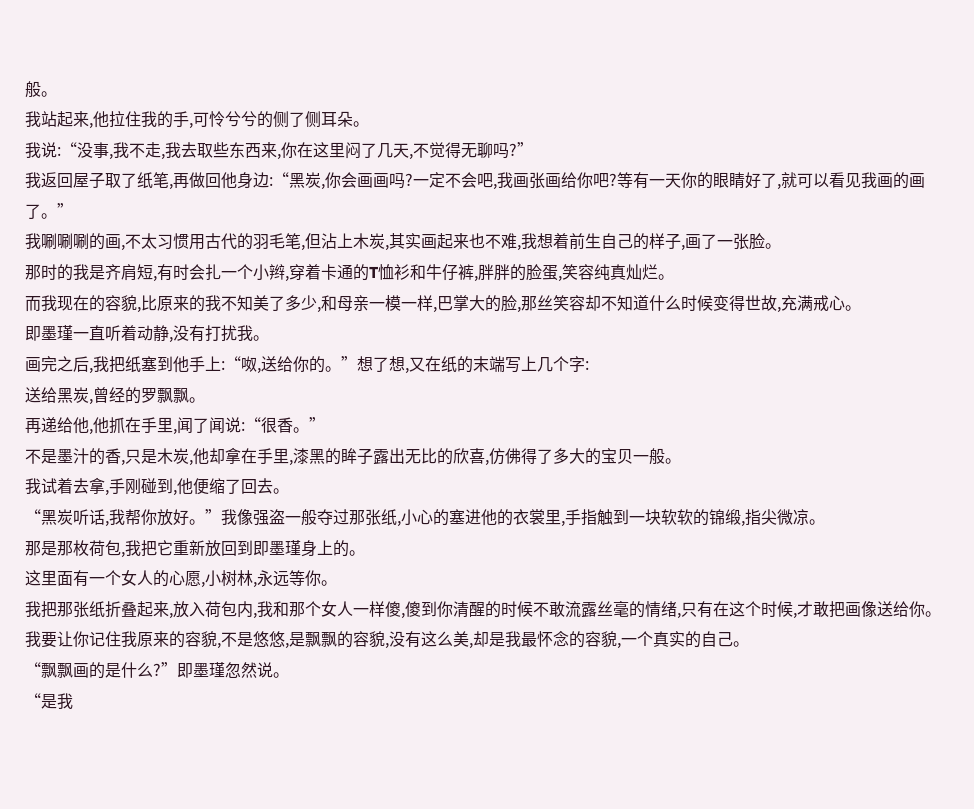般。
我站起来,他拉住我的手,可怜兮兮的侧了侧耳朵。
我说:“没事,我不走,我去取些东西来,你在这里闷了几天,不觉得无聊吗?”
我返回屋子取了纸笔,再做回他身边:“黑炭,你会画画吗?一定不会吧,我画张画给你吧?等有一天你的眼睛好了,就可以看见我画的画了。”
我唰唰唰的画,不太习惯用古代的羽毛笔,但沾上木炭,其实画起来也不难,我想着前生自己的样子,画了一张脸。
那时的我是齐肩短,有时会扎一个小辫,穿着卡通的T恤衫和牛仔裤,胖胖的脸蛋,笑容纯真灿烂。
而我现在的容貌,比原来的我不知美了多少,和母亲一模一样,巴掌大的脸,那丝笑容却不知道什么时候变得世故,充满戒心。
即墨瑾一直听着动静,没有打扰我。
画完之后,我把纸塞到他手上:“呶,送给你的。”想了想,又在纸的末端写上几个字:
送给黑炭,曾经的罗飘飘。
再递给他,他抓在手里,闻了闻说:“很香。”
不是墨汁的香,只是木炭,他却拿在手里,漆黑的眸子露出无比的欣喜,仿佛得了多大的宝贝一般。
我试着去拿,手刚碰到,他便缩了回去。
“黑炭听话,我帮你放好。”我像强盗一般夺过那张纸,小心的塞进他的衣裳里,手指触到一块软软的锦缎,指尖微凉。
那是那枚荷包,我把它重新放回到即墨瑾身上的。
这里面有一个女人的心愿,小树林,永远等你。
我把那张纸折叠起来,放入荷包内,我和那个女人一样傻,傻到你清醒的时候不敢流露丝毫的情绪,只有在这个时候,才敢把画像送给你。
我要让你记住我原来的容貌,不是悠悠,是飘飘的容貌,没有这么美,却是我最怀念的容貌,一个真实的自己。
“飘飘画的是什么?”即墨瑾忽然说。
“是我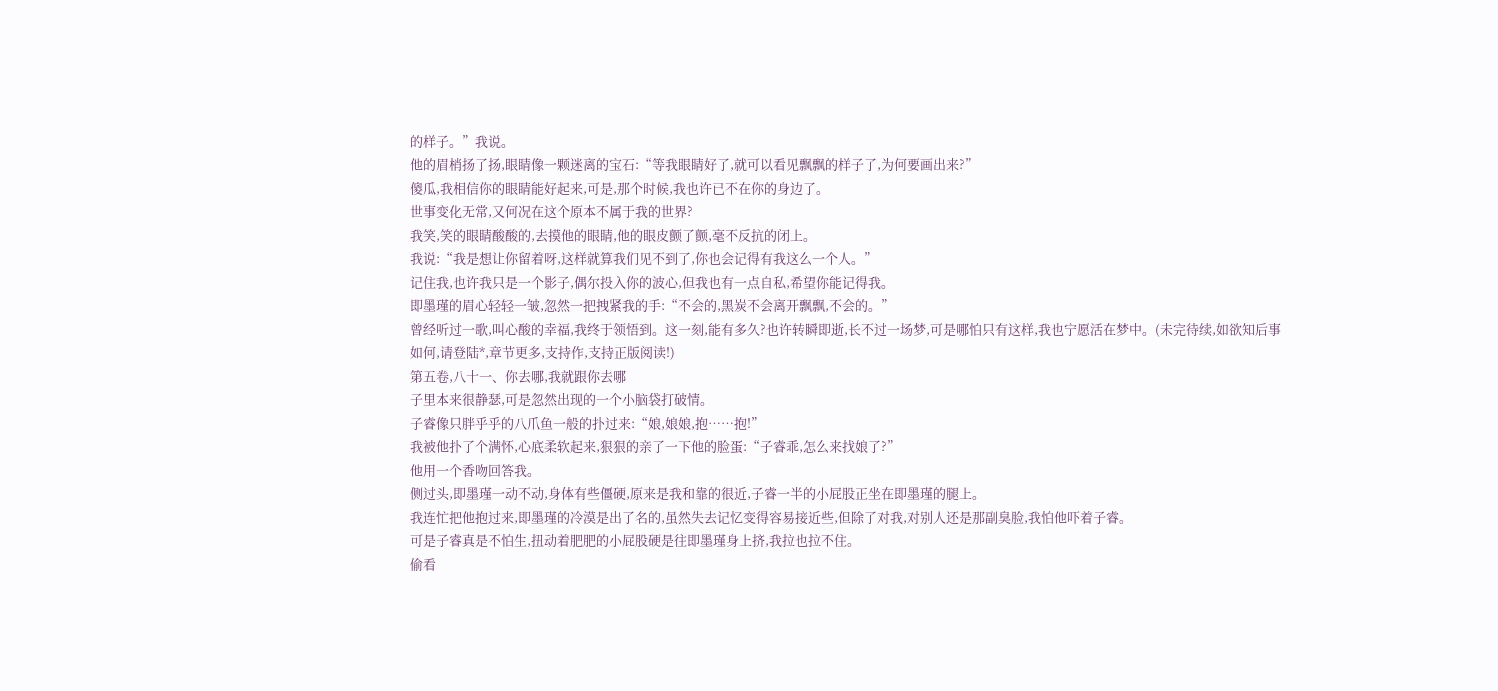的样子。”我说。
他的眉梢扬了扬,眼睛像一颗迷离的宝石:“等我眼睛好了,就可以看见飘飘的样子了,为何要画出来?”
傻瓜,我相信你的眼睛能好起来,可是,那个时候,我也许已不在你的身边了。
世事变化无常,又何况在这个原本不属于我的世界?
我笑,笑的眼睛酸酸的,去摸他的眼睛,他的眼皮颤了颤,毫不反抗的闭上。
我说:“我是想让你留着呀,这样就算我们见不到了,你也会记得有我这么一个人。”
记住我,也许我只是一个影子,偶尔投入你的波心,但我也有一点自私,希望你能记得我。
即墨瑾的眉心轻轻一皱,忽然一把拽紧我的手:“不会的,黑炭不会离开飘飘,不会的。”
曾经听过一歌,叫心酸的幸福,我终于领悟到。这一刻,能有多久?也许转瞬即逝,长不过一场梦,可是哪怕只有这样,我也宁愿活在梦中。(未完待续,如欲知后事如何,请登陆*,章节更多,支持作,支持正版阅读!)
第五卷,八十一、你去哪,我就跟你去哪
子里本来很静瑟,可是忽然出现的一个小脑袋打破情。
子睿像只胖乎乎的八爪鱼一般的扑过来:“娘,娘娘,抱……抱!”
我被他扑了个满怀,心底柔软起来,狠狠的亲了一下他的脸蛋:“子睿乖,怎么来找娘了?”
他用一个香吻回答我。
侧过头,即墨瑾一动不动,身体有些僵硬,原来是我和靠的很近,子睿一半的小屁股正坐在即墨瑾的腿上。
我连忙把他抱过来,即墨瑾的冷漠是出了名的,虽然失去记忆变得容易接近些,但除了对我,对别人还是那副臭脸,我怕他吓着子睿。
可是子睿真是不怕生,扭动着肥肥的小屁股硬是往即墨瑾身上挤,我拉也拉不住。
偷看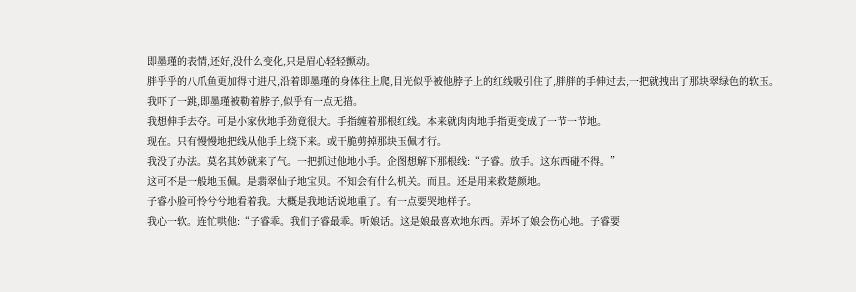即墨瑾的表情,还好,没什么变化,只是眉心轻轻颤动。
胖乎乎的八爪鱼更加得寸进尺,沿着即墨瑾的身体往上爬,目光似乎被他脖子上的红线吸引住了,胖胖的手伸过去,一把就拽出了那块翠绿色的软玉。
我吓了一跳,即墨瑾被勒着脖子,似乎有一点无措。
我想伸手去夺。可是小家伙地手劲竟很大。手指缠着那根红线。本来就肉肉地手指更变成了一节一节地。
现在。只有慢慢地把线从他手上绕下来。或干脆剪掉那块玉佩才行。
我没了办法。莫名其妙就来了气。一把抓过他地小手。企图想解下那根线:“子睿。放手。这东西碰不得。”
这可不是一般地玉佩。是翡翠仙子地宝贝。不知会有什么机关。而且。还是用来救楚颜地。
子睿小脸可怜兮兮地看着我。大概是我地话说地重了。有一点要哭地样子。
我心一软。连忙哄他:“子睿乖。我们子睿最乖。听娘话。这是娘最喜欢地东西。弄坏了娘会伤心地。子睿要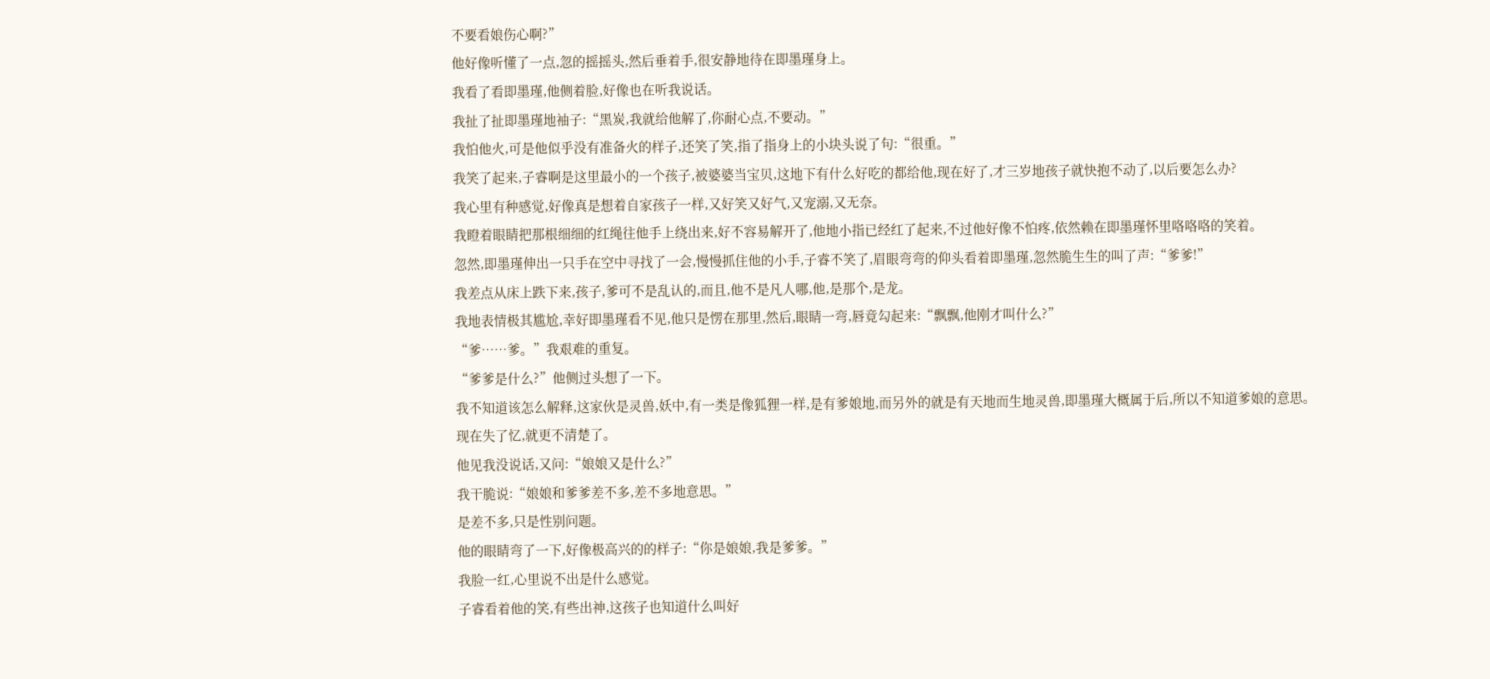不要看娘伤心啊?”
他好像听懂了一点,忽的摇摇头,然后垂着手,很安静地待在即墨瑾身上。
我看了看即墨瑾,他侧着脸,好像也在听我说话。
我扯了扯即墨瑾地袖子:“黑炭,我就给他解了,你耐心点,不要动。”
我怕他火,可是他似乎没有准备火的样子,还笑了笑,指了指身上的小块头说了句:“很重。”
我笑了起来,子睿啊是这里最小的一个孩子,被婆婆当宝贝,这地下有什么好吃的都给他,现在好了,才三岁地孩子就快抱不动了,以后要怎么办?
我心里有种感觉,好像真是想着自家孩子一样,又好笑又好气,又宠溺,又无奈。
我瞪着眼睛把那根细细的红绳往他手上绕出来,好不容易解开了,他地小指已经红了起来,不过他好像不怕疼,依然赖在即墨瑾怀里咯咯咯的笑着。
忽然,即墨瑾伸出一只手在空中寻找了一会,慢慢抓住他的小手,子睿不笑了,眉眼弯弯的仰头看着即墨瑾,忽然脆生生的叫了声:“爹爹!”
我差点从床上跌下来,孩子,爹可不是乱认的,而且,他不是凡人哪,他,是那个,是龙。
我地表情极其尴尬,幸好即墨瑾看不见,他只是愣在那里,然后,眼睛一弯,唇竟勾起来:“飘飘,他刚才叫什么?”
“爹……爹。”我艰难的重复。
“爹爹是什么?”他侧过头想了一下。
我不知道该怎么解释,这家伙是灵兽,妖中,有一类是像狐狸一样,是有爹娘地,而另外的就是有天地而生地灵兽,即墨瑾大概属于后,所以不知道爹娘的意思。
现在失了忆,就更不清楚了。
他见我没说话,又问:“娘娘又是什么?”
我干脆说:“娘娘和爹爹差不多,差不多地意思。”
是差不多,只是性别问题。
他的眼睛弯了一下,好像极高兴的的样子:“你是娘娘,我是爹爹。”
我脸一红,心里说不出是什么感觉。
子睿看着他的笑,有些出神,这孩子也知道什么叫好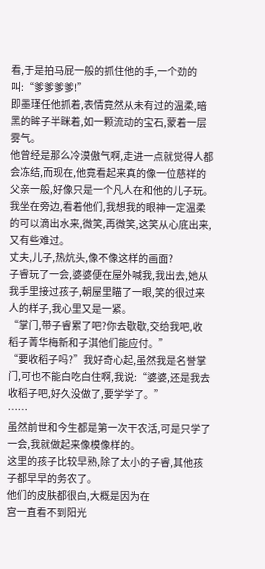看,于是拍马屁一般的抓住他的手,一个劲的叫:“爹爹爹爹!”
即墨瑾任他抓着,表情竟然从未有过的温柔,暗黑的眸子半眯着,如一颗流动的宝石,蒙着一层雾气。
他曾经是那么冷漠傲气啊,走进一点就觉得人都会冻结,而现在,他竟看起来真的像一位慈祥的父亲一般,好像只是一个凡人在和他的儿子玩。
我坐在旁边,看着他们,我想我的眼神一定温柔的可以滴出水来,微笑,再微笑,这笑从心底出来,又有些难过。
丈夫,儿子,热炕头,像不像这样的画面?
子睿玩了一会,婆婆便在屋外喊我,我出去,她从我手里接过孩子,朝屋里瞄了一眼,笑的很过来人的样子,我心里又是一紧。
“掌门,带子睿累了吧?你去歇歇,交给我吧,收稻子菁华梅新和子淇他们能应付。”
“要收稻子吗?”我好奇心起,虽然我是名誉掌门,可也不能白吃白住啊,我说:“婆婆,还是我去收稻子吧,好久没做了,要学学了。”
……
虽然前世和今生都是第一次干农活,可是只学了一会,我就做起来像模像样的。
这里的孩子比较早熟,除了太小的子睿,其他孩子都早早的务农了。
他们的皮肤都很白,大概是因为在
宫一直看不到阳光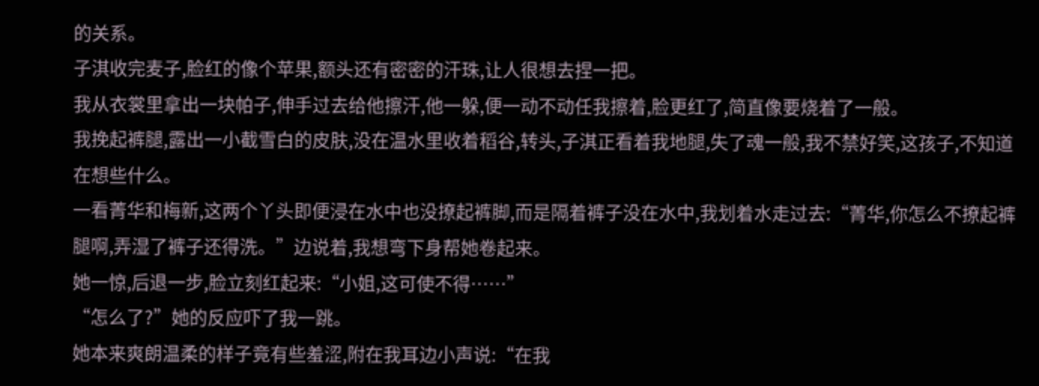的关系。
子淇收完麦子,脸红的像个苹果,额头还有密密的汗珠,让人很想去捏一把。
我从衣裳里拿出一块帕子,伸手过去给他擦汗,他一躲,便一动不动任我擦着,脸更红了,简直像要烧着了一般。
我挽起裤腿,露出一小截雪白的皮肤,没在温水里收着稻谷,转头,子淇正看着我地腿,失了魂一般,我不禁好笑,这孩子,不知道在想些什么。
一看菁华和梅新,这两个丫头即便浸在水中也没撩起裤脚,而是隔着裤子没在水中,我划着水走过去:“菁华,你怎么不撩起裤腿啊,弄湿了裤子还得洗。”边说着,我想弯下身帮她卷起来。
她一惊,后退一步,脸立刻红起来:“小姐,这可使不得……”
“怎么了?”她的反应吓了我一跳。
她本来爽朗温柔的样子竟有些羞涩,附在我耳边小声说:“在我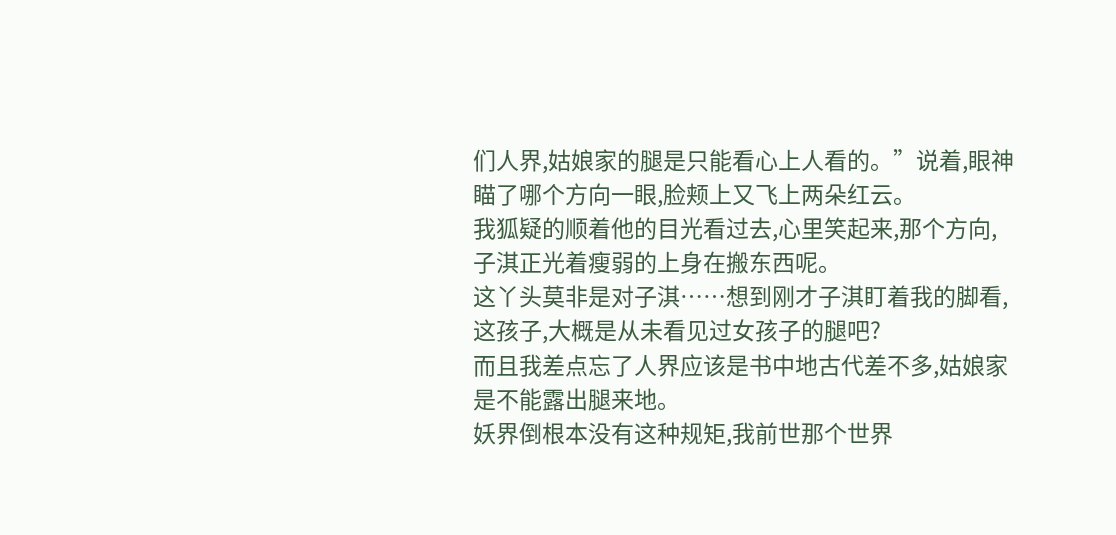们人界,姑娘家的腿是只能看心上人看的。”说着,眼神瞄了哪个方向一眼,脸颊上又飞上两朵红云。
我狐疑的顺着他的目光看过去,心里笑起来,那个方向,子淇正光着瘦弱的上身在搬东西呢。
这丫头莫非是对子淇……想到刚才子淇盯着我的脚看,这孩子,大概是从未看见过女孩子的腿吧?
而且我差点忘了人界应该是书中地古代差不多,姑娘家是不能露出腿来地。
妖界倒根本没有这种规矩,我前世那个世界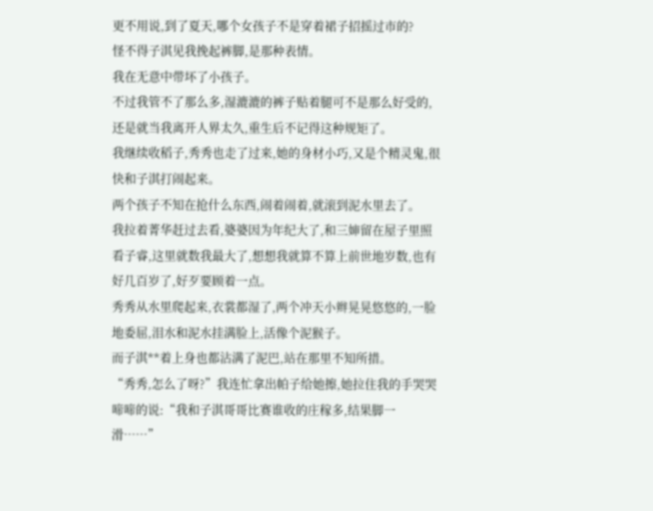更不用说,到了夏天,哪个女孩子不是穿着裙子招摇过市的?
怪不得子淇见我挽起裤脚,是那种表情。
我在无意中带坏了小孩子。
不过我管不了那么多,湿漉漉的裤子贴着腿可不是那么好受的,还是就当我离开人界太久,重生后不记得这种规矩了。
我继续收稻子,秀秀也走了过来,她的身材小巧,又是个精灵鬼,很快和子淇打闹起来。
两个孩子不知在抢什么东西,闹着闹着,就滚到泥水里去了。
我拉着菁华赶过去看,婆婆因为年纪大了,和三婶留在屋子里照看子睿,这里就数我最大了,想想我就算不算上前世地岁数,也有好几百岁了,好歹要顾着一点。
秀秀从水里爬起来,衣裳都湿了,两个冲天小辫晃晃悠悠的,一脸地委屈,泪水和泥水挂满脸上,活像个泥猴子。
而子淇**着上身也都沾满了泥巴,站在那里不知所措。
“秀秀,怎么了呀?”我连忙拿出帕子给她擦,她拉住我的手哭哭啼啼的说:“我和子淇哥哥比赛谁收的庄稼多,结果脚一滑……”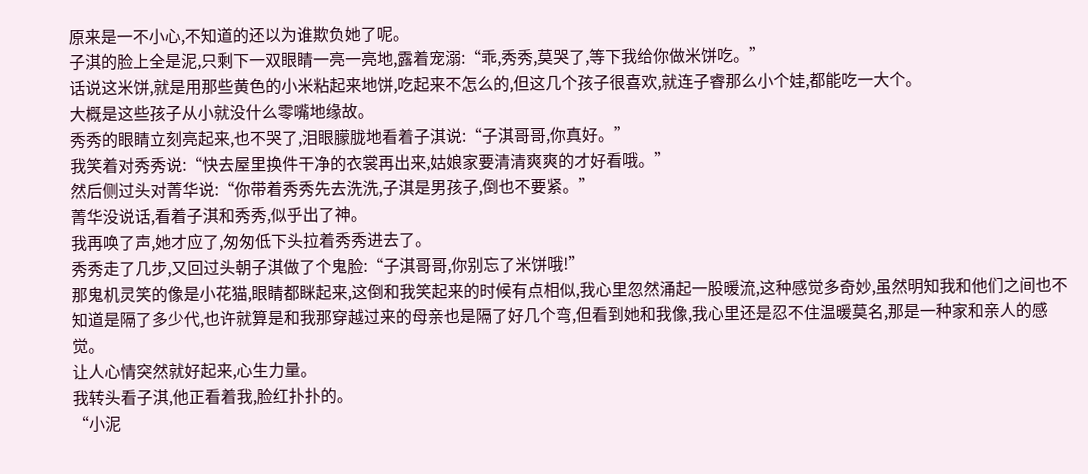原来是一不小心,不知道的还以为谁欺负她了呢。
子淇的脸上全是泥,只剩下一双眼睛一亮一亮地,露着宠溺:“乖,秀秀,莫哭了,等下我给你做米饼吃。”
话说这米饼,就是用那些黄色的小米粘起来地饼,吃起来不怎么的,但这几个孩子很喜欢,就连子睿那么小个娃,都能吃一大个。
大概是这些孩子从小就没什么零嘴地缘故。
秀秀的眼睛立刻亮起来,也不哭了,泪眼朦胧地看着子淇说:“子淇哥哥,你真好。”
我笑着对秀秀说:“快去屋里换件干净的衣裳再出来,姑娘家要清清爽爽的才好看哦。”
然后侧过头对菁华说:“你带着秀秀先去洗洗,子淇是男孩子,倒也不要紧。”
菁华没说话,看着子淇和秀秀,似乎出了神。
我再唤了声,她才应了,匆匆低下头拉着秀秀进去了。
秀秀走了几步,又回过头朝子淇做了个鬼脸:“子淇哥哥,你别忘了米饼哦!”
那鬼机灵笑的像是小花猫,眼睛都眯起来,这倒和我笑起来的时候有点相似,我心里忽然涌起一股暖流,这种感觉多奇妙,虽然明知我和他们之间也不知道是隔了多少代,也许就算是和我那穿越过来的母亲也是隔了好几个弯,但看到她和我像,我心里还是忍不住温暖莫名,那是一种家和亲人的感觉。
让人心情突然就好起来,心生力量。
我转头看子淇,他正看着我,脸红扑扑的。
“小泥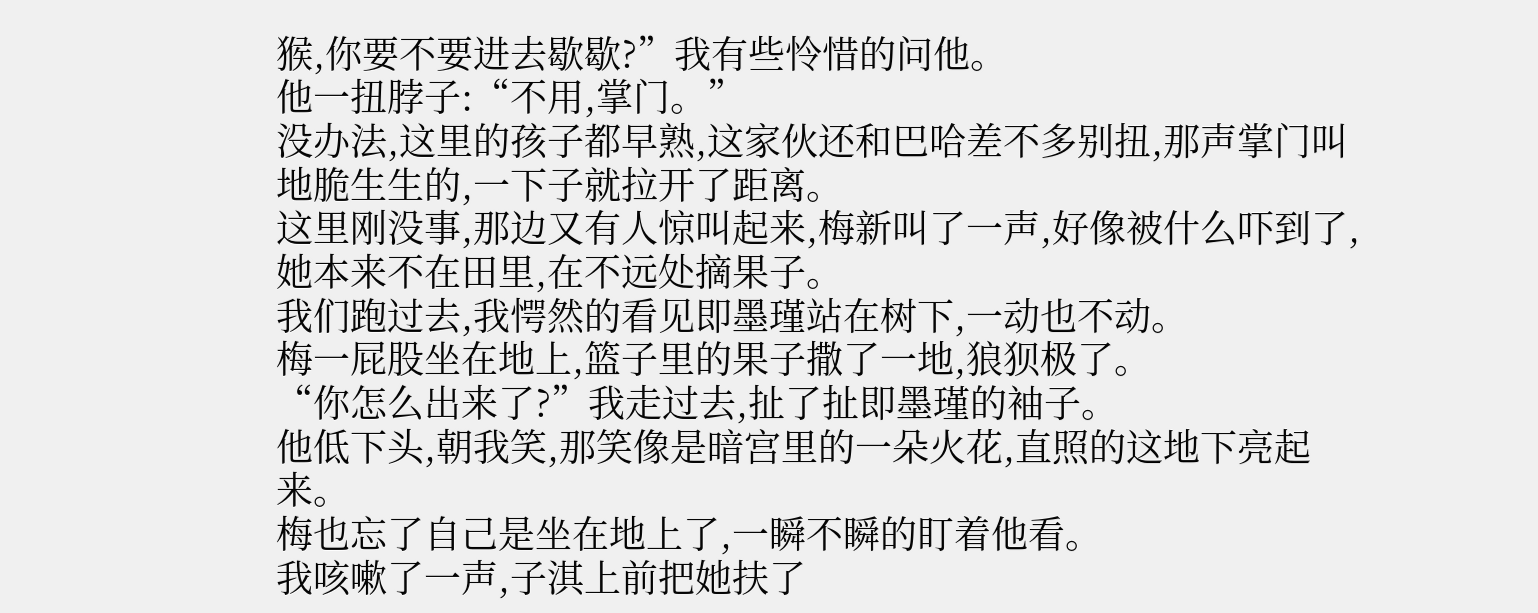猴,你要不要进去歇歇?”我有些怜惜的问他。
他一扭脖子:“不用,掌门。”
没办法,这里的孩子都早熟,这家伙还和巴哈差不多别扭,那声掌门叫地脆生生的,一下子就拉开了距离。
这里刚没事,那边又有人惊叫起来,梅新叫了一声,好像被什么吓到了,她本来不在田里,在不远处摘果子。
我们跑过去,我愕然的看见即墨瑾站在树下,一动也不动。
梅一屁股坐在地上,篮子里的果子撒了一地,狼狈极了。
“你怎么出来了?”我走过去,扯了扯即墨瑾的袖子。
他低下头,朝我笑,那笑像是暗宫里的一朵火花,直照的这地下亮起来。
梅也忘了自己是坐在地上了,一瞬不瞬的盯着他看。
我咳嗽了一声,子淇上前把她扶了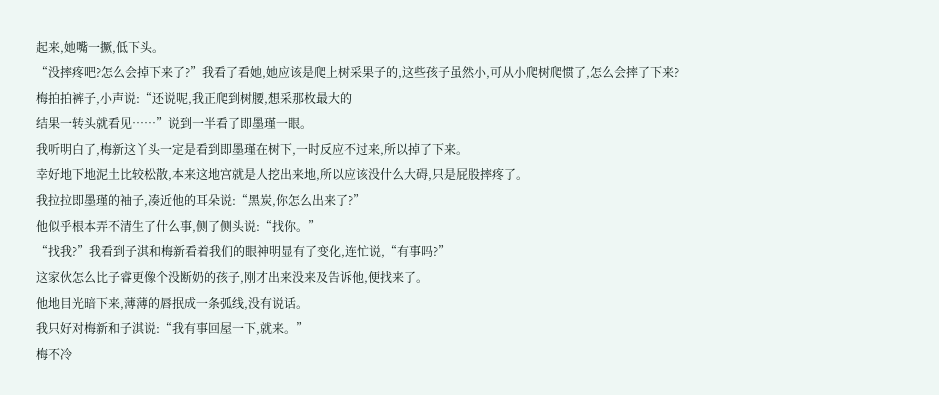起来,她嘴一撅,低下头。
“没摔疼吧?怎么会掉下来了?”我看了看她,她应该是爬上树采果子的,这些孩子虽然小,可从小爬树爬惯了,怎么会摔了下来?
梅拍拍裤子,小声说:“还说呢,我正爬到树腰,想采那枚最大的
结果一转头就看见……”说到一半看了即墨瑾一眼。
我听明白了,梅新这丫头一定是看到即墨瑾在树下,一时反应不过来,所以掉了下来。
幸好地下地泥土比较松散,本来这地宫就是人挖出来地,所以应该没什么大碍,只是屁股摔疼了。
我拉拉即墨瑾的袖子,凑近他的耳朵说:“黑炭,你怎么出来了?”
他似乎根本弄不清生了什么事,侧了侧头说:“找你。”
“找我?”我看到子淇和梅新看着我们的眼神明显有了变化,连忙说,“有事吗?”
这家伙怎么比子睿更像个没断奶的孩子,刚才出来没来及告诉他,便找来了。
他地目光暗下来,薄薄的唇抿成一条弧线,没有说话。
我只好对梅新和子淇说:“我有事回屋一下,就来。”
梅不冷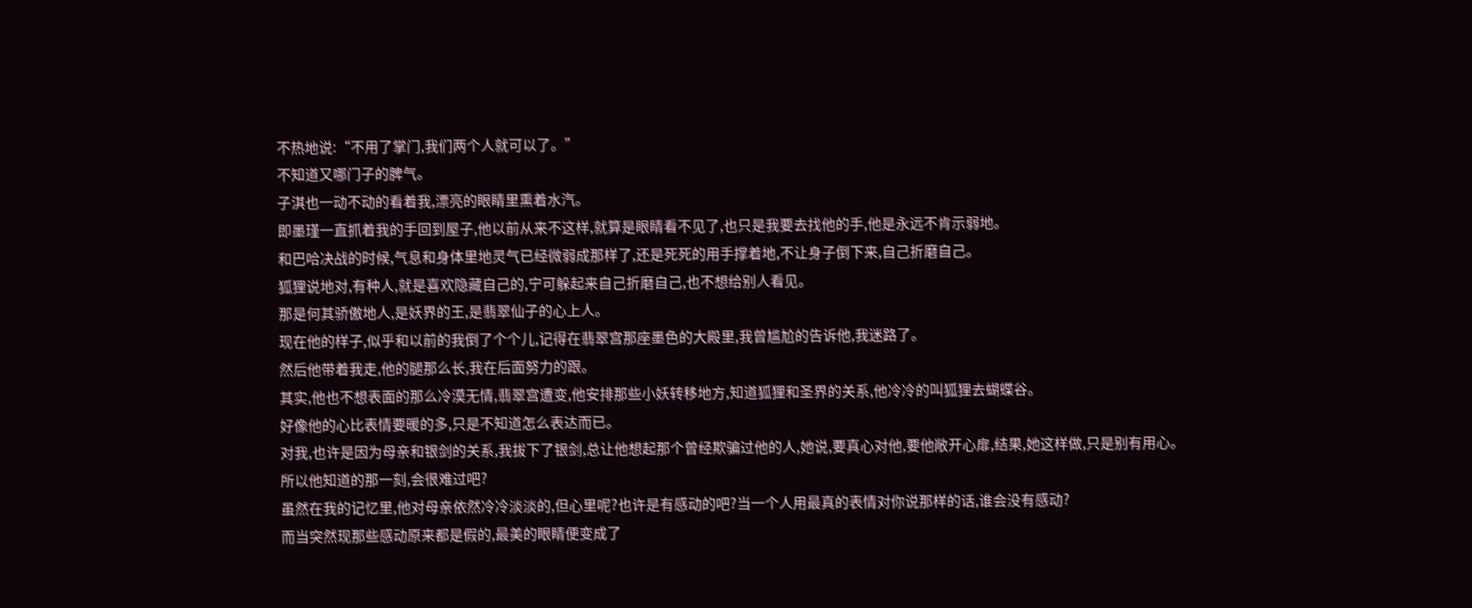不热地说:“不用了掌门,我们两个人就可以了。”
不知道又哪门子的脾气。
子淇也一动不动的看着我,漂亮的眼睛里熏着水汽。
即墨瑾一直抓着我的手回到屋子,他以前从来不这样,就算是眼睛看不见了,也只是我要去找他的手,他是永远不肯示弱地。
和巴哈决战的时候,气息和身体里地灵气已经微弱成那样了,还是死死的用手撑着地,不让身子倒下来,自己折磨自己。
狐狸说地对,有种人,就是喜欢隐藏自己的,宁可躲起来自己折磨自己,也不想给别人看见。
那是何其骄傲地人,是妖界的王,是翡翠仙子的心上人。
现在他的样子,似乎和以前的我倒了个个儿,记得在翡翠宫那座墨色的大殿里,我曾尴尬的告诉他,我迷路了。
然后他带着我走,他的腿那么长,我在后面努力的跟。
其实,他也不想表面的那么冷漠无情,翡翠宫遭变,他安排那些小妖转移地方,知道狐狸和圣界的关系,他冷冷的叫狐狸去蝴蝶谷。
好像他的心比表情要暖的多,只是不知道怎么表达而已。
对我,也许是因为母亲和银剑的关系,我拔下了银剑,总让他想起那个曾经欺骗过他的人,她说,要真心对他,要他敞开心扉,结果,她这样做,只是别有用心。
所以他知道的那一刻,会很难过吧?
虽然在我的记忆里,他对母亲依然冷冷淡淡的,但心里呢?也许是有感动的吧?当一个人用最真的表情对你说那样的话,谁会没有感动?
而当突然现那些感动原来都是假的,最美的眼睛便变成了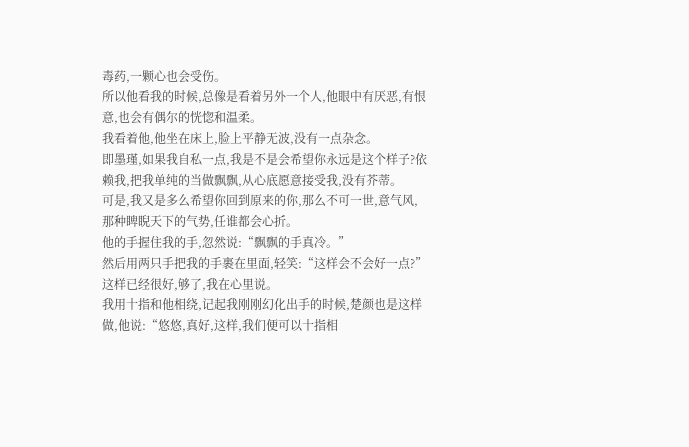毒药,一颗心也会受伤。
所以他看我的时候,总像是看着另外一个人,他眼中有厌恶,有恨意,也会有偶尔的恍惚和温柔。
我看着他,他坐在床上,脸上平静无波,没有一点杂念。
即墨瑾,如果我自私一点,我是不是会希望你永远是这个样子?依赖我,把我单纯的当做飘飘,从心底愿意接受我,没有芥蒂。
可是,我又是多么希望你回到原来的你,那么不可一世,意气风,那种睥睨天下的气势,任谁都会心折。
他的手握住我的手,忽然说:“飘飘的手真冷。”
然后用两只手把我的手裹在里面,轻笑:“这样会不会好一点?”
这样已经很好,够了,我在心里说。
我用十指和他相绕,记起我刚刚幻化出手的时候,楚颜也是这样做,他说:“悠悠,真好,这样,我们便可以十指相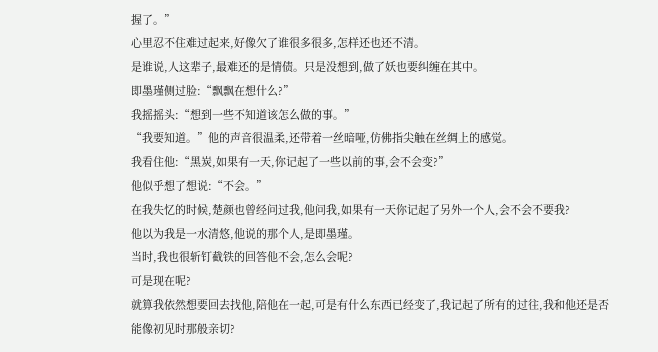握了。”
心里忍不住难过起来,好像欠了谁很多很多,怎样还也还不清。
是谁说,人这辈子,最难还的是情债。只是没想到,做了妖也要纠缠在其中。
即墨瑾侧过脸:“飘飘在想什么?”
我摇摇头:“想到一些不知道该怎么做的事。”
“我要知道。”他的声音很温柔,还带着一丝暗哑,仿佛指尖触在丝绸上的感觉。
我看住他:“黑炭,如果有一天,你记起了一些以前的事,会不会变?”
他似乎想了想说:“不会。”
在我失忆的时候,楚颜也曾经问过我,他问我,如果有一天你记起了另外一个人,会不会不要我?
他以为我是一水清悠,他说的那个人,是即墨瑾。
当时,我也很斩钉截铁的回答他不会,怎么会呢?
可是现在呢?
就算我依然想要回去找他,陪他在一起,可是有什么东西已经变了,我记起了所有的过往,我和他还是否能像初见时那般亲切?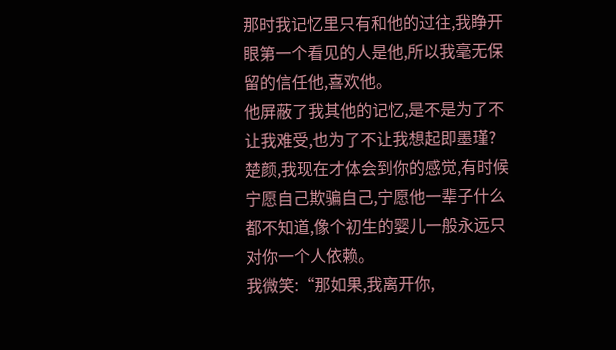那时我记忆里只有和他的过往,我睁开眼第一个看见的人是他,所以我毫无保留的信任他,喜欢他。
他屏蔽了我其他的记忆,是不是为了不让我难受,也为了不让我想起即墨瑾?
楚颜,我现在才体会到你的感觉,有时候宁愿自己欺骗自己,宁愿他一辈子什么都不知道,像个初生的婴儿一般永远只对你一个人依赖。
我微笑:“那如果,我离开你,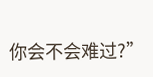你会不会难过?”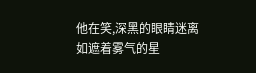他在笑,深黑的眼睛迷离如遮着雾气的星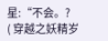星:“不会。?
( 穿越之妖精岁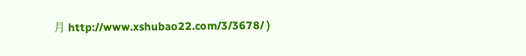月 http://www.xshubao22.com/3/3678/ )